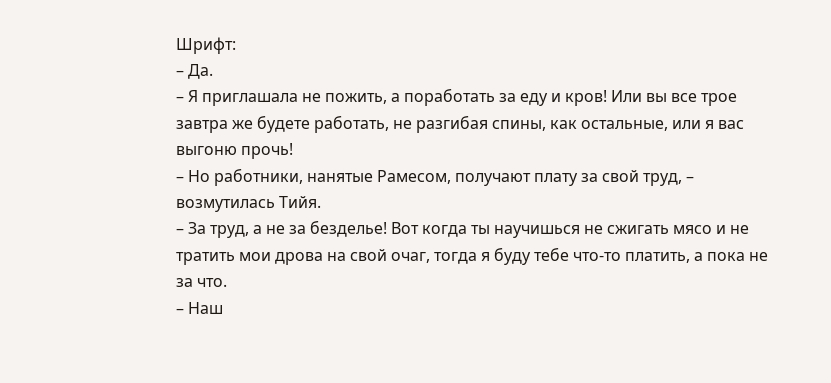Шрифт:
– Да.
– Я приглашала не пожить, а поработать за еду и кров! Или вы все трое завтра же будете работать, не разгибая спины, как остальные, или я вас выгоню прочь!
– Но работники, нанятые Рамесом, получают плату за свой труд, – возмутилась Тийя.
– За труд, а не за безделье! Вот когда ты научишься не сжигать мясо и не тратить мои дрова на свой очаг, тогда я буду тебе что-то платить, а пока не за что.
– Наш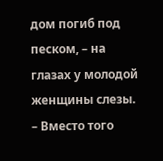дом погиб под песком, – на глазах у молодой женщины слезы. – Вместо того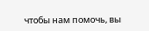чтобы нам помочь, вы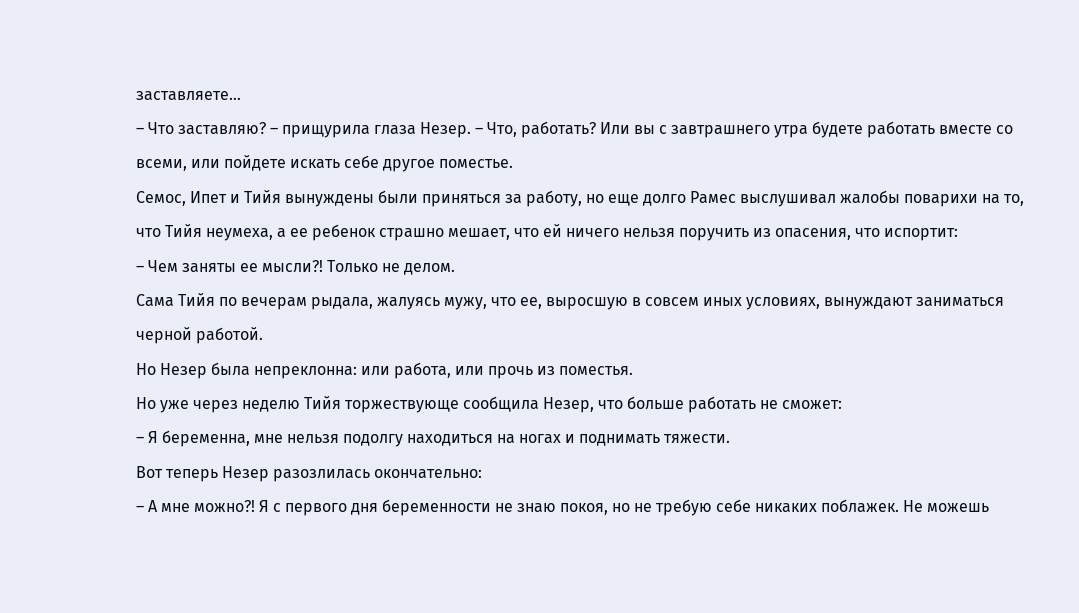заставляете…
– Что заставляю? – прищурила глаза Незер. – Что, работать? Или вы с завтрашнего утра будете работать вместе со всеми, или пойдете искать себе другое поместье.
Семос, Ипет и Тийя вынуждены были приняться за работу, но еще долго Рамес выслушивал жалобы поварихи на то, что Тийя неумеха, а ее ребенок страшно мешает, что ей ничего нельзя поручить из опасения, что испортит:
– Чем заняты ее мысли?! Только не делом.
Сама Тийя по вечерам рыдала, жалуясь мужу, что ее, выросшую в совсем иных условиях, вынуждают заниматься черной работой.
Но Незер была непреклонна: или работа, или прочь из поместья.
Но уже через неделю Тийя торжествующе сообщила Незер, что больше работать не сможет:
– Я беременна, мне нельзя подолгу находиться на ногах и поднимать тяжести.
Вот теперь Незер разозлилась окончательно:
– А мне можно?! Я с первого дня беременности не знаю покоя, но не требую себе никаких поблажек. Не можешь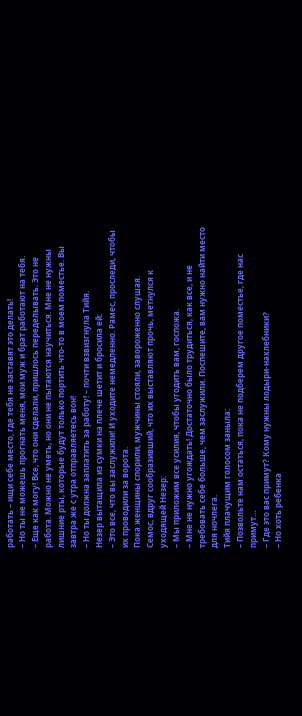работать – ищи себе место, где тебя не заставят это делать!
– Но ты не можешь прогнать меня, мои муж и брат работают на тебя.
– Еще как могу! Все, что они сделали, пришлось переделывать. Это не работа. Можно не уметь, но они не пытаются научиться. Мне не нужны лишние рты, которые будут только портить что-то в моем поместье. Вы завтра же с утра отправляетесь вон!
– Но ты должна заплатить за работу! – почти взвизгнула Тийя.
Незер вытащила из сумки на плече шетит и бросила ей:
– Это все, что вы заслужили! И уходите немедленно. Рамес, проследи, чтобы их проводили за ворота.
Пока женщины спорили, мужчины стояли, завороженно слушая.
Семос, вдруг сообразивший, что их выставляют прочь, метнулся к уходящей Незер:
– Мы приложим все усилия, чтобы угодить вам, госпожа.
– Мне не нужно угождать! Достаточно было трудиться, как все, и не требовать себе больше, чем заслужили. Поспешите, вам нужно найти место для ночлега.
Тийя плачущим голосом заныла:
– Позвольте нам остаться, пока не подберем другое поместье, где нас примут…
– Где это вас примут? Кому нужны лодыри-нахлебники?
– Но хоть ребенка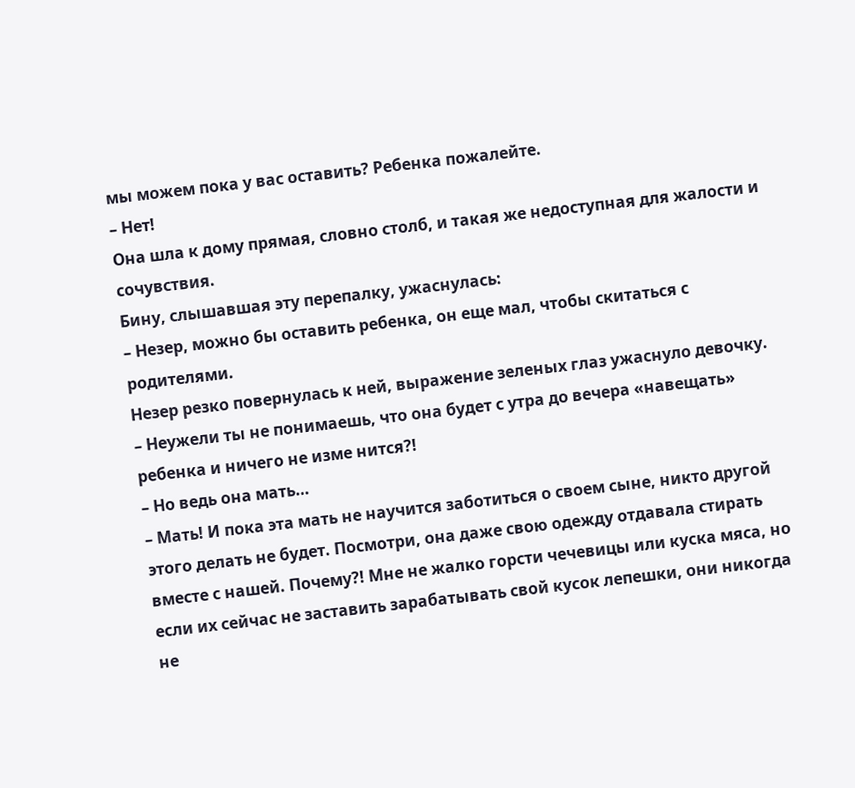мы можем пока у вас оставить? Ребенка пожалейте.
– Нет!
Она шла к дому прямая, словно столб, и такая же недоступная для жалости и сочувствия.
Бину, слышавшая эту перепалку, ужаснулась:
– Незер, можно бы оставить ребенка, он еще мал, чтобы скитаться с родителями.
Незер резко повернулась к ней, выражение зеленых глаз ужаснуло девочку.
– Неужели ты не понимаешь, что она будет с утра до вечера «навещать» ребенка и ничего не изме нится?!
– Но ведь она мать…
– Мать! И пока эта мать не научится заботиться о своем сыне, никто другой этого делать не будет. Посмотри, она даже свою одежду отдавала стирать вместе с нашей. Почему?! Мне не жалко горсти чечевицы или куска мяса, но если их сейчас не заставить зарабатывать свой кусок лепешки, они никогда не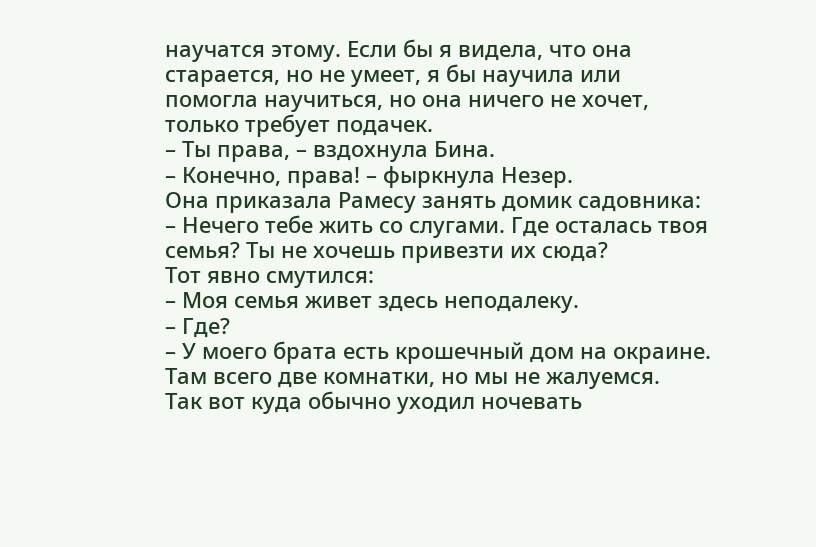научатся этому. Если бы я видела, что она старается, но не умеет, я бы научила или помогла научиться, но она ничего не хочет, только требует подачек.
– Ты права, – вздохнула Бина.
– Конечно, права! – фыркнула Незер.
Она приказала Рамесу занять домик садовника:
– Нечего тебе жить со слугами. Где осталась твоя семья? Ты не хочешь привезти их сюда?
Тот явно смутился:
– Моя семья живет здесь неподалеку.
– Где?
– У моего брата есть крошечный дом на окраине. Там всего две комнатки, но мы не жалуемся.
Так вот куда обычно уходил ночевать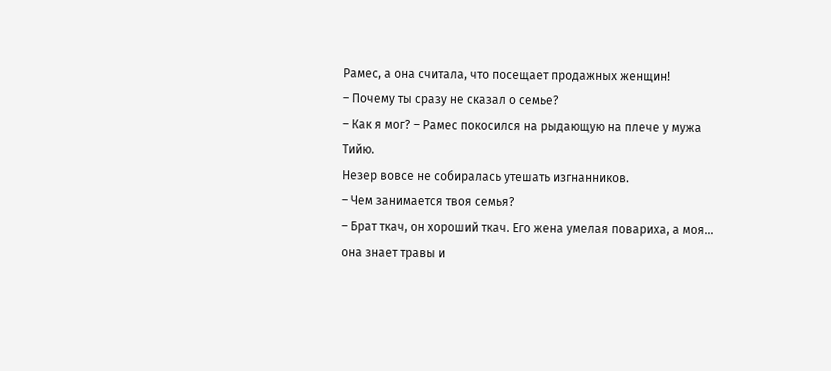Рамес, а она считала, что посещает продажных женщин!
– Почему ты сразу не сказал о семье?
– Как я мог? – Рамес покосился на рыдающую на плече у мужа Тийю.
Незер вовсе не собиралась утешать изгнанников.
– Чем занимается твоя семья?
– Брат ткач, он хороший ткач. Его жена умелая повариха, а моя… она знает травы и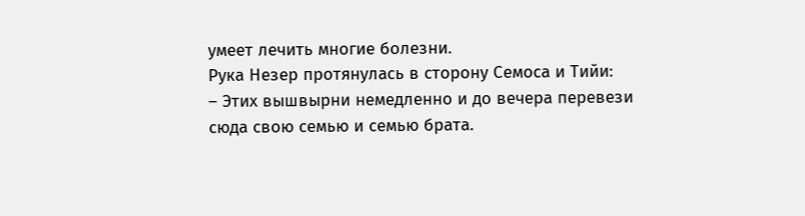умеет лечить многие болезни.
Рука Незер протянулась в сторону Семоса и Тийи:
– Этих вышвырни немедленно и до вечера перевези сюда свою семью и семью брата.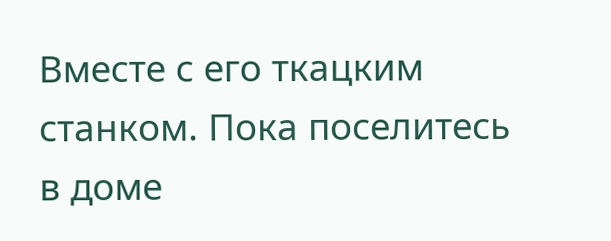Вместе с его ткацким станком. Пока поселитесь в доме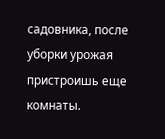садовника, после уборки урожая пристроишь еще комнаты.